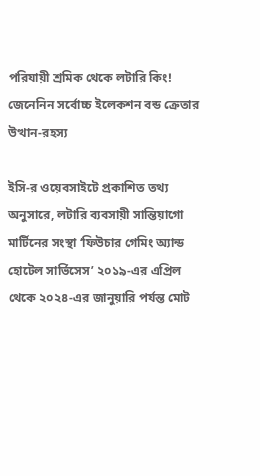পরিযায়ী শ্রমিক থেকে লটারি কিং! জেনেনিন সর্বোচ্চ ইলেকশন বন্ড ক্রেতার উত্থান-রহস্য

ইসি-র ওয়েবসাইটে প্রকাশিত তথ্য অনুসারে, লটারি ব্যবসায়ী সান্তিয়াগো মার্টিনের সংস্থা ‘ফিউচার গেমিং অ্যান্ড হোটেল সার্ভিসেস’ ২০১৯-এর এপ্রিল থেকে ২০২৪-এর জানুয়ারি পর্যন্ত মোট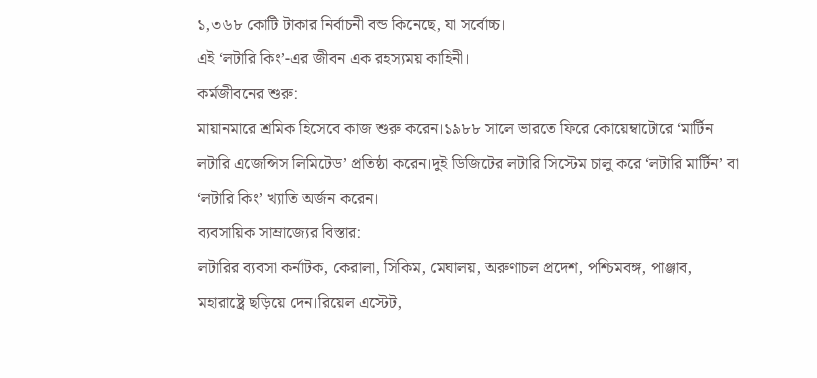১,৩৬৮ কোটি টাকার নির্বাচনী বন্ড কিনেছে, যা সর্বোচ্চ।
এই ‘লটারি কিং’-এর জীবন এক রহস্যময় কাহিনী।
কর্মজীবনের শুরু:
মায়ানমারে শ্রমিক হিসেবে কাজ শুরু করেন।১৯৮৮ সালে ভারতে ফিরে কোয়েম্বাটোরে ‘মার্টিন লটারি এজেন্সিস লিমিটেড’ প্রতিষ্ঠা করেন।দুই ডিজিটের লটারি সিস্টেম চালু করে ‘লটারি মার্টিন’ বা ‘লটারি কিং’ খ্যাতি অর্জন করেন।
ব্যবসায়িক সাম্রাজ্যের বিস্তার:
লটারির ব্যবসা কর্নাটক, কেরালা, সিকিম, মেঘালয়, অরুণাচল প্রদেশ, পশ্চিমবঙ্গ, পাঞ্জাব, মহারাষ্ট্রে ছড়িয়ে দেন।রিয়েল এস্টেট,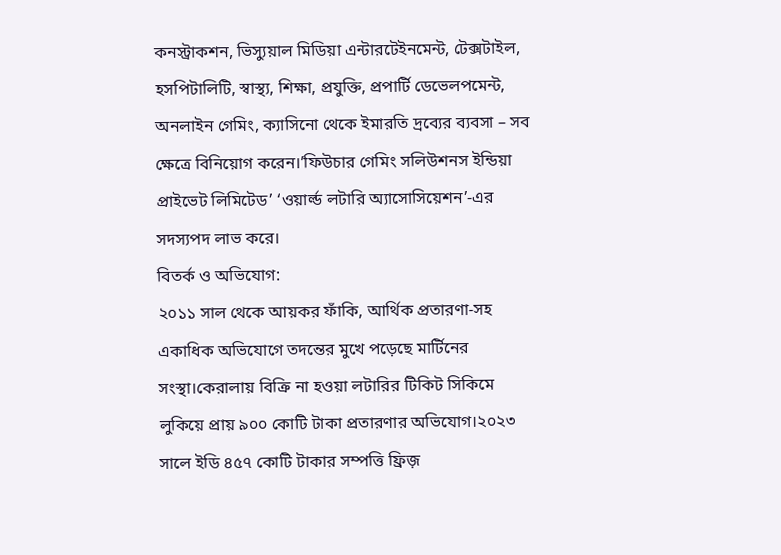কনস্ট্রাকশন, ভিস্যুয়াল মিডিয়া এন্টারটেইনমেন্ট, টেক্সটাইল, হসপিটালিটি, স্বাস্থ্য, শিক্ষা, প্রযুক্তি, প্রপার্টি ডেভেলপমেন্ট, অনলাইন গেমিং, ক্যাসিনো থেকে ইমারতি দ্রব্যের ব্যবসা – সব ক্ষেত্রে বিনিয়োগ করেন।’ফিউচার গেমিং সলিউশনস ইন্ডিয়া প্রাইভেট লিমিটেড’ ‘ওয়ার্ল্ড লটারি অ্যাসোসিয়েশন’-এর সদস্যপদ লাভ করে।
বিতর্ক ও অভিযোগ:
২০১১ সাল থেকে আয়কর ফাঁকি, আর্থিক প্রতারণা-সহ একাধিক অভিযোগে তদন্তের মুখে পড়েছে মার্টিনের সংস্থা।কেরালায় বিক্রি না হওয়া লটারির টিকিট সিকিমে লুকিয়ে প্রায় ৯০০ কোটি টাকা প্রতারণার অভিযোগ।২০২৩ সালে ইডি ৪৫৭ কোটি টাকার সম্পত্তি ফ্রিজ়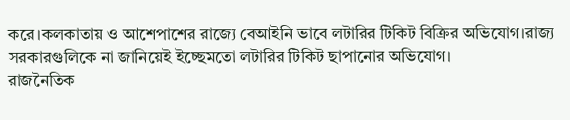করে।কলকাতায় ও আশেপাশের রাজ্যে বেআইনি ভাবে লটারির টিকিট বিক্রির অভিযোগ।রাজ্য সরকারগুলিকে না জানিয়েই ইচ্ছেমতো লটারির টিকিট ছাপানোর অভিযোগ।
রাজনৈতিক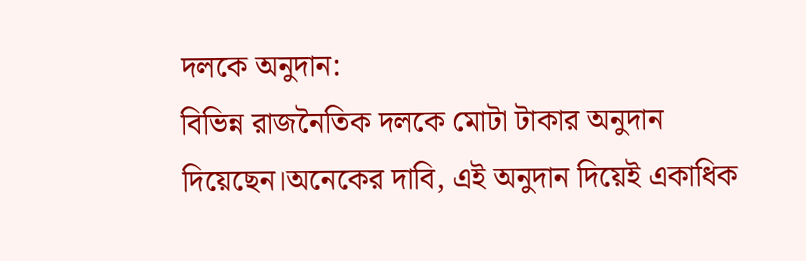দলকে অনুদান:
বিভিন্ন রাজনৈতিক দলকে মোটা টাকার অনুদান দিয়েছেন।অনেকের দাবি, এই অনুদান দিয়েই একাধিক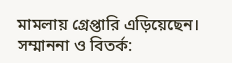মামলায় গ্রেপ্তারি এড়িয়েছেন।
সম্মাননা ও বিতর্ক: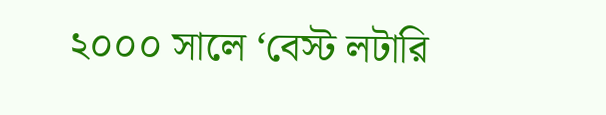২০০০ সালে ‘বেস্ট লটারি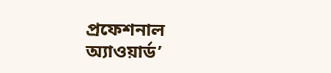প্রফেশনাল অ্যাওয়ার্ড’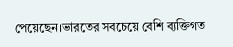পেয়েছেন।ভারতের সবচেয়ে বেশি ব্যক্তিগত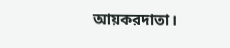আয়করদাতা।